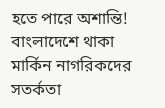হতে পারে অশান্তি! বাংলাদেশে থাকা মার্কিন নাগরিকদের সতর্কতা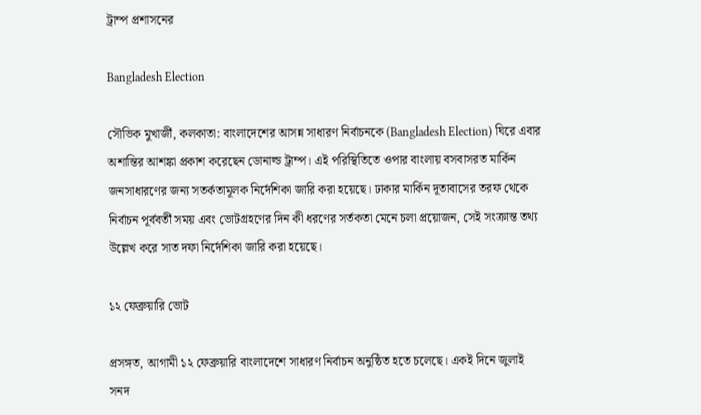ট্রাম্প প্রশাসনের

Bangladesh Election

সৌভিক মুখার্জী, কলকাতা: বাংলাদেশের আসন্ন সাধারণ নির্বাচনকে (Bangladesh Election) ঘিরে এবার অশান্তির আশঙ্কা প্রকাশ করেছেন ডোনাল্ড ট্রাম্প। এই পরিস্থিতিতে ওপার বাংলায় বসবাসরত মার্কিন জনসাধারণের জন্য সতর্কতামূলক নির্দেশিকা জারি করা হয়েছে। ঢাকার মার্কিন দূতাবাসের তরফ থেকে নির্বাচন পূর্ববর্তী সময় এবং ভোটগ্রহণের দিন কী ধরণের সর্তকতা মেনে চলা প্রয়োজন, সেই সংক্রান্ত তথ্য উল্লেখ করে সাত দফা নির্দেশিকা জারি করা হয়েছে।

১২ ফেব্রুয়ারি ভোট

প্রসঙ্গত, আগামী ১২ ফেব্রুয়ারি বাংলাদেশে সাধারণ নির্বাচন অনুষ্ঠিত হতে চলেছে। একই দিনে জুলাই সনদ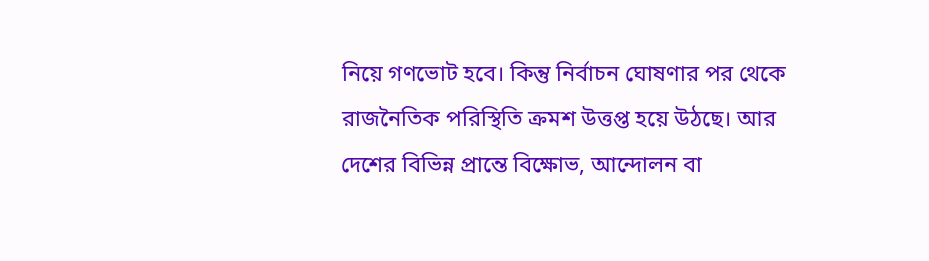নিয়ে গণভোট হবে। কিন্তু নির্বাচন ঘোষণার পর থেকে রাজনৈতিক পরিস্থিতি ক্রমশ উত্তপ্ত হয়ে উঠছে। আর দেশের বিভিন্ন প্রান্তে বিক্ষোভ, আন্দোলন বা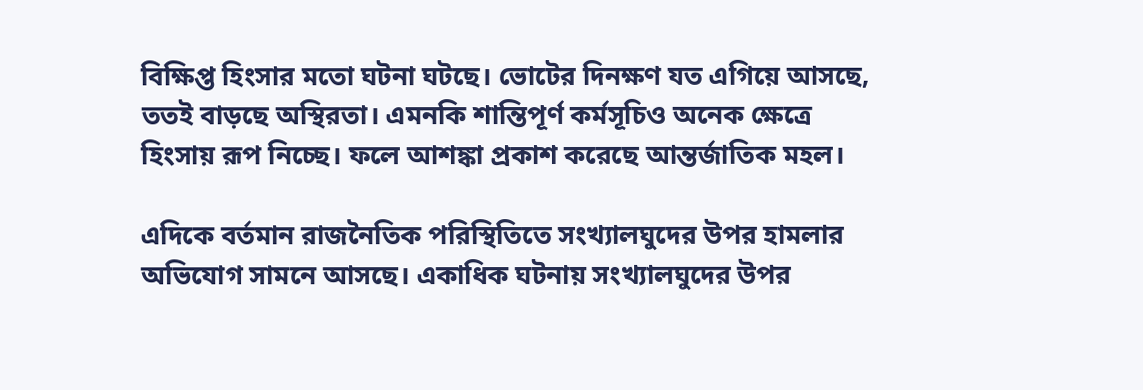বিক্ষিপ্ত হিংসার মতো ঘটনা ঘটছে। ভোটের দিনক্ষণ যত এগিয়ে আসছে, ততই বাড়ছে অস্থিরতা। এমনকি শান্তিপূর্ণ কর্মসূচিও অনেক ক্ষেত্রে হিংসায় রূপ নিচ্ছে। ফলে আশঙ্কা প্রকাশ করেছে আন্তর্জাতিক মহল।

এদিকে বর্তমান রাজনৈতিক পরিস্থিতিতে সংখ্যালঘুদের উপর হামলার অভিযোগ সামনে আসছে। একাধিক ঘটনায় সংখ্যালঘুদের উপর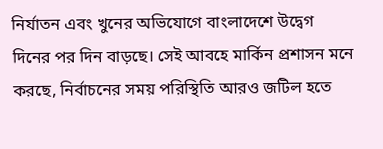নির্যাতন এবং খুনের অভিযোগে বাংলাদেশে উদ্বেগ দিনের পর দিন বাড়ছে। সেই আবহে মার্কিন প্রশাসন মনে করছে, নির্বাচনের সময় পরিস্থিতি আরও জটিল হতে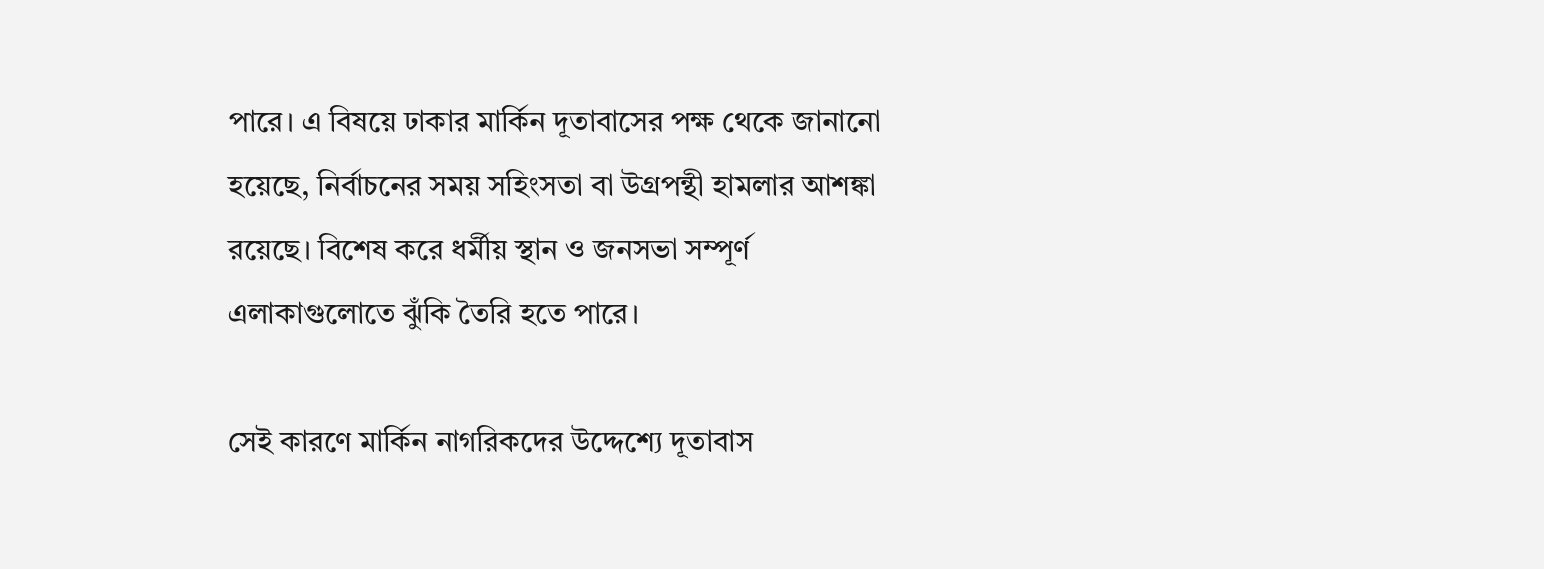পারে। এ বিষয়ে ঢাকার মার্কিন দূতাবাসের পক্ষ থেকে জানানো হয়েছে, নির্বাচনের সময় সহিংসতা বা উগ্রপন্থী হামলার আশঙ্কা রয়েছে। বিশেষ করে ধর্মীয় স্থান ও জনসভা সম্পূর্ণ এলাকাগুলোতে ঝুঁকি তৈরি হতে পারে।

সেই কারণে মার্কিন নাগরিকদের উদ্দেশ্যে দূতাবাস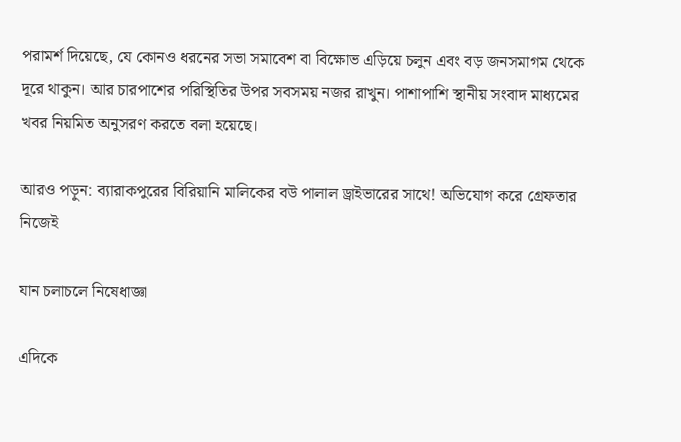পরামর্শ দিয়েছে, যে কোনও ধরনের সভা সমাবেশ বা বিক্ষোভ এড়িয়ে চলুন এবং বড় জনসমাগম থেকে দূরে থাকুন। আর চারপাশের পরিস্থিতির উপর সবসময় নজর রাখুন। পাশাপাশি স্থানীয় সংবাদ মাধ্যমের খবর নিয়মিত অনুসরণ করতে বলা হয়েছে।

আরও পড়ুন: ব্যারাকপুরের বিরিয়ানি মালিকের বউ পালাল ড্রাইভারের সাথে! অভিযোগ করে গ্রেফতার নিজেই

যান চলাচলে নিষেধাজ্ঞা

এদিকে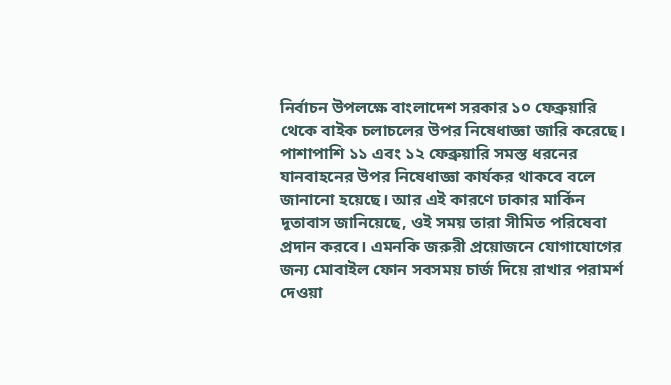নির্বাচন উপলক্ষে বাংলাদেশ সরকার ১০ ফেব্রুয়ারি থেকে বাইক চলাচলের উপর নিষেধাজ্ঞা জারি করেছে। পাশাপাশি ১১ এবং ১২ ফেব্রুয়ারি সমস্ত ধরনের যানবাহনের উপর নিষেধাজ্ঞা কার্যকর থাকবে বলে জানানো হয়েছে। আর এই কারণে ঢাকার মার্কিন দূতাবাস জানিয়েছে, ওই সময় তারা সীমিত পরিষেবা প্রদান করবে। এমনকি জরুরী প্রয়োজনে যোগাযোগের জন্য মোবাইল ফোন সবসময় চার্জ দিয়ে রাখার পরামর্শ দেওয়া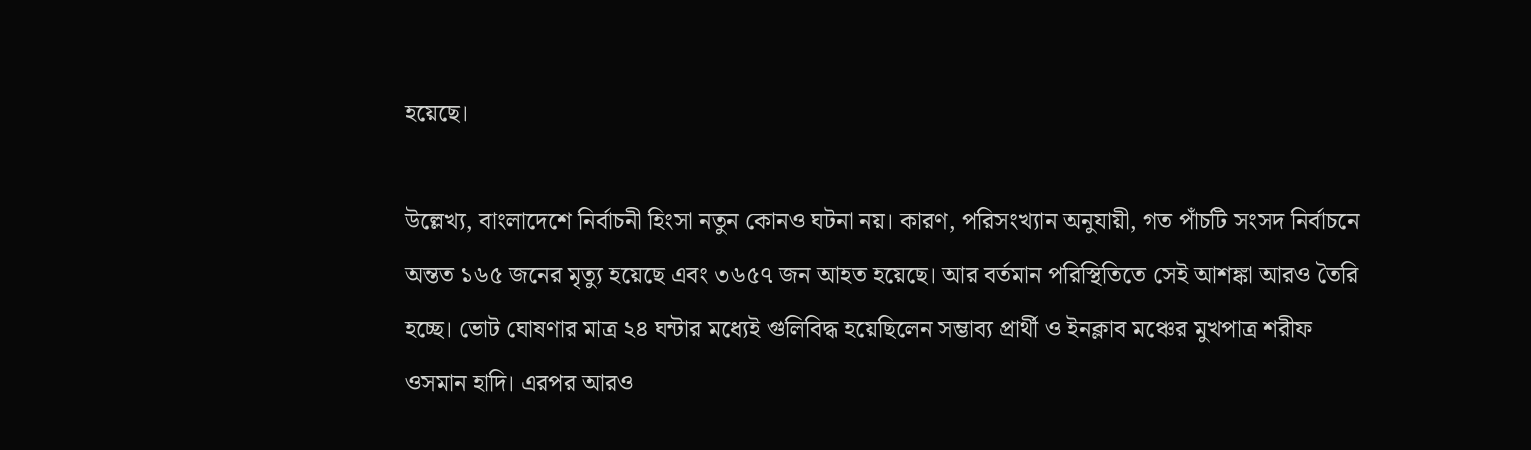হয়েছে।

উল্লেখ্য, বাংলাদেশে নির্বাচনী হিংসা নতুন কোনও ঘটনা নয়। কারণ, পরিসংখ্যান অনুযায়ী, গত পাঁচটি সংসদ নির্বাচনে অন্তত ১৬৫ জনের মৃত্যু হয়েছে এবং ৩৬৫৭ জন আহত হয়েছে। আর বর্তমান পরিস্থিতিতে সেই আশঙ্কা আরও তৈরি হচ্ছে। ভোট ঘোষণার মাত্র ২৪ ঘন্টার মধ্যেই গুলিবিদ্ধ হয়েছিলেন সম্ভাব্য প্রার্থী ও ইনক্লাব মঞ্চের মুখপাত্র শরীফ ওসমান হাদি। এরপর আরও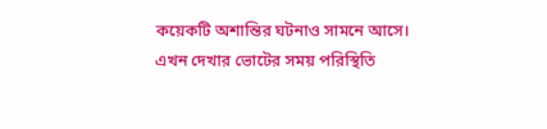কয়েকটি অশান্তির ঘটনাও সামনে আসে। এখন দেখার ভোটের সময় পরিস্থিতি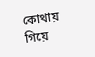কোথায় গিয়ে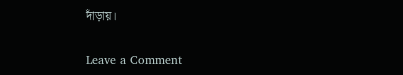দাঁড়ায়।

Leave a Comment